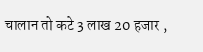चालान तो कटे 3 लाख 20 हजार ,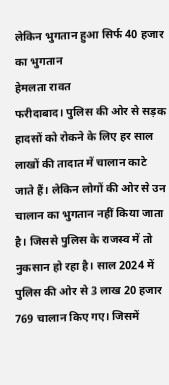लेकिन भुगतान हुआ सिर्फ 40 हजार का भुगतान
हेमलता रावत
फरीदाबाद। पुलिस की ओर से सड़क हादसों को रोकने के लिए हर साल लाखों की तादात में चालान काटे जाते हैं। लेकिन लोगों की ओर से उन चालान का भुगतान नहीं किया जाता है। जिससे पुलिस के राजस्व में तो नुकसान हो रहा है। साल 2024 में पुलिस की ओर से 3 लाख 20 हजार 769 चालान किए गए। जिसमें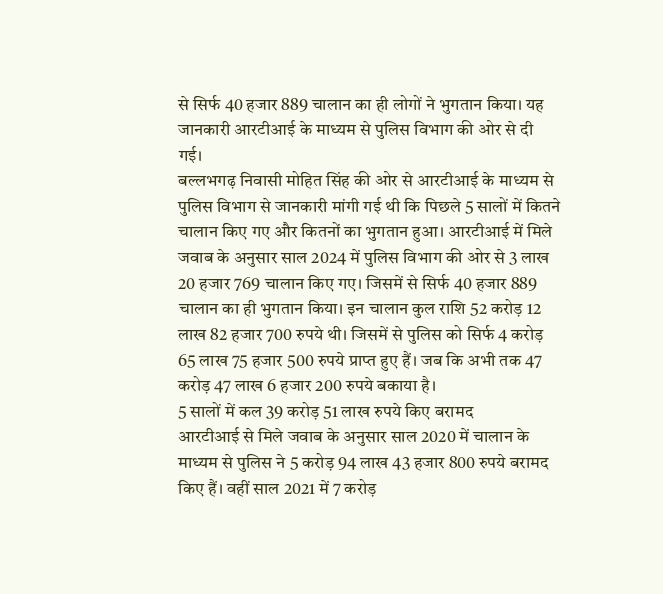से सिर्फ 40 हजार 889 चालान का ही लोगों ने भुगतान किया। यह जानकारी आरटीआई के माध्यम से पुलिस विभाग की ओर से दी गई।
बल्लभगढ़ निवासी मोहित सिंह की ओर से आरटीआई के माध्यम से पुलिस विभाग से जानकारी मांगी गई थी कि पिछले 5 सालों में कितने चालान किए गए और कितनों का भुगतान हुआ। आरटीआई में मिले जवाब के अनुसार साल 2024 में पुलिस विभाग की ओर से 3 लाख 20 हजार 769 चालान किए गए। जिसमें से सिर्फ 40 हजार 889 चालान का ही भुगतान किया। इन चालान कुल राशि 52 करोड़ 12 लाख 82 हजार 700 रुपये थी। जिसमें से पुलिस को सिर्फ 4 करोड़ 65 लाख 75 हजार 500 रुपये प्राप्त हुए हैं। जब कि अभी तक 47 करोड़ 47 लाख 6 हजार 200 रुपये बकाया है।
5 सालों में कल 39 करोड़ 51 लाख रुपये किए बरामद
आरटीआई से मिले जवाब के अनुसार साल 2020 में चालान के माध्यम से पुलिस ने 5 करोड़ 94 लाख 43 हजार 800 रुपये बरामद किए हैं। वहीं साल 2021 में 7 करोड़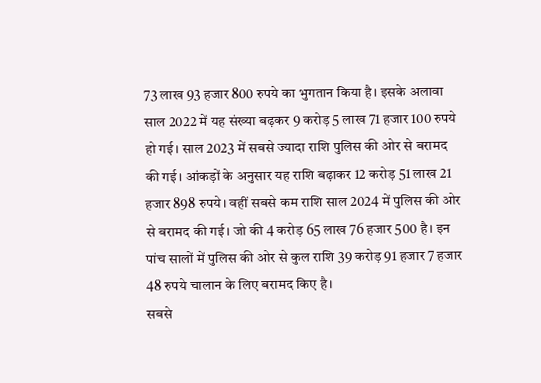73 लाख 93 हजार 800 रुपये का भुगतान किया है। इसके अलावा साल 2022 में यह संख्या बढ़कर 9 करोड़ 5 लाख 71 हजार 100 रुपये हो गई। साल 2023 में सबसे ज्यादा राशि पुलिस की ओर से बरामद की गई। आंकड़ों के अनुसार यह राशि बढ़ाकर 12 करोड़ 51 लाख 21 हजार 898 रुपये। वहीं सबसे कम राशि साल 2024 में पुलिस की ओर से बरामद की गई। जो की 4 करोड़ 65 लाख 76 हजार 500 है। इन पांच सालों में पुलिस की ओर से कुल राशि 39 करोड़ 91 हजार 7 हजार 48 रुपये चालान के लिए बरामद किए है।
सबसे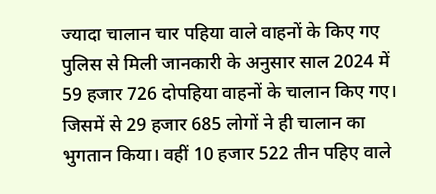ज्यादा चालान चार पहिया वाले वाहनों के किए गए
पुलिस से मिली जानकारी के अनुसार साल 2024 में 59 हजार 726 दोपहिया वाहनों के चालान किए गए। जिसमें से 29 हजार 685 लोगों ने ही चालान का भुगतान किया। वहीं 10 हजार 522 तीन पहिए वाले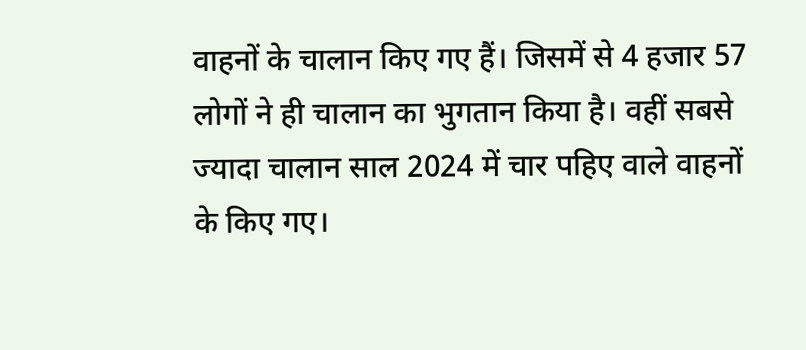वाहनों के चालान किए गए हैं। जिसमें से 4 हजार 57 लोगों ने ही चालान का भुगतान किया है। वहीं सबसे ज्यादा चालान साल 2024 में चार पहिए वाले वाहनों के किए गए।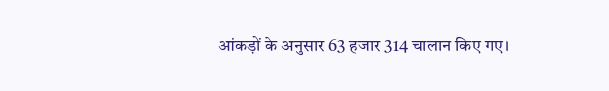आंकड़ों के अनुसार 63 हजार 314 चालान किए गए।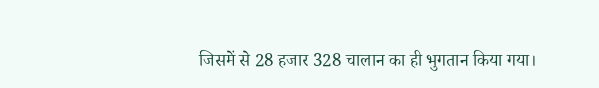जिसमें से 28 हजार 328 चालान का ही भुगतान किया गया।